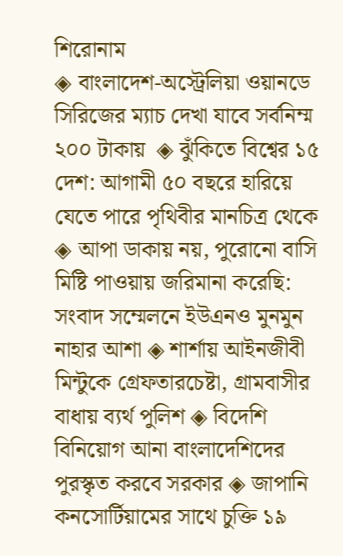শিরোনাম
◈ বাংলাদেশ-অস্ট্রেলিয়া ওয়ানডে সিরিজের ম্যাচ দেখা যা‌বে সর্বনিম্ম ২০০ টাকায়  ◈ ঝুঁকিতে বিশ্বের ১৫ দেশ: আগামী ৫০ বছরে হারিয়ে যেতে পারে পৃথিবীর মানচিত্র থেকে ◈ আপা ডাকায় নয়, পুরোনো বাসি মিষ্টি পাওয়ায় জরিমানা করেছি: সংবাদ সম্মেলনে ইউএনও মুনমুন নাহার আশা ◈ শার্শায় আইনজীবী মিন্টুকে গ্রেফতারচেষ্টা, গ্রামবাসীর বাধায় ব্যর্থ পুলিশ ◈ বিদেশি বিনিয়োগ আনা বাংলাদেশিদের পুরস্কৃত করবে সরকার ◈ জাপানি কনসোর্টিয়ামের সাথে চুক্তি ১৯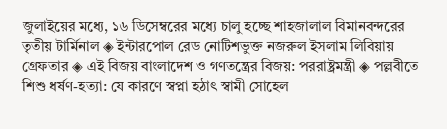জুলাইয়ের মধ্যে, ১৬ ডিসেম্বরের মধ্যে চালু হচ্ছে শাহজালাল বিমানবন্দরের তৃতীয় টার্মিনাল ◈ ইন্টারপোল রেড নোটিশভুক্ত নজরুল ইসলাম লিবিয়ায় গ্রেফতার ◈ এই বিজয় বাংলাদেশ ও গণতন্ত্রের বিজয়: পররাষ্ট্রমন্ত্রী ◈ পল্লবীতে শিশু ধর্ষণ-হত্যা: যে কারণে স্বপ্না হঠাৎ স্বামী সোহেল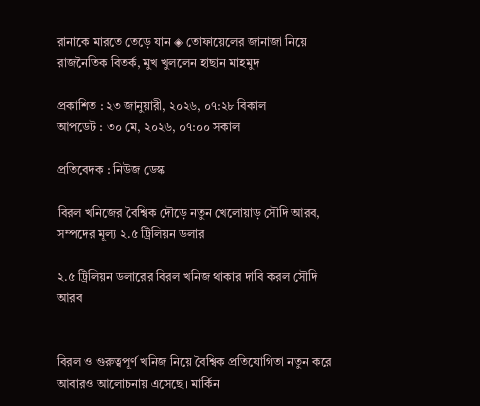রানাকে মারতে তেড়ে যান ◈ তোফায়েলের জানাজা নিয়ে রাজনৈতিক বিতর্ক, মুখ খুললেন হাছান মাহমুদ

প্রকাশিত : ২৩ জানুয়ারী, ২০২৬, ০৭:২৮ বিকাল
আপডেট : ৩০ মে, ২০২৬, ০৭:০০ সকাল

প্রতিবেদক : নিউজ ডেস্ক

বিরল খনিজের বৈশ্বিক দৌড়ে নতুন খেলোয়াড় সৌদি আরব, সম্পদের মূল্য ২.৫ ট্রিলিয়ন ডলার

২.৫ ট্রিলিয়ন ডলারের বিরল খনিজ থাকার দাবি করল সৌদি আরব


বিরল ও গুরুত্বপূর্ণ খনিজ নিয়ে বৈশ্বিক প্রতিযোগিতা নতুন করে আবারও আলোচনায় এসেছে। মার্কিন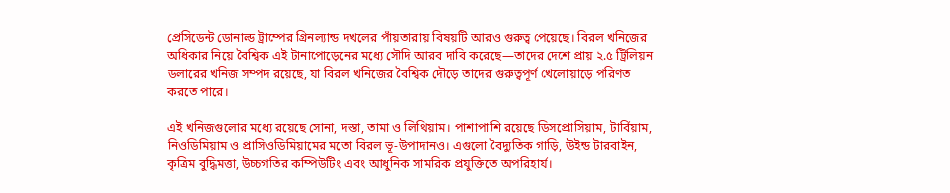প্রেসিডেন্ট ডোনাল্ড ট্রাম্পের গ্রিনল্যান্ড দখলের পাঁয়তারায় বিষয়টি আরও গুরুত্ব পেয়েছে। বিরল খনিজের অধিকার নিয়ে বৈশ্বিক এই টানাপোড়েনের মধ্যে সৌদি আরব দাবি করেছে—তাদের দেশে প্রায় ২.৫ ট্রিলিয়ন ডলারের খনিজ সম্পদ রয়েছে, যা বিরল খনিজের বৈশ্বিক দৌড়ে তাদের গুরুত্বপূর্ণ খেলোয়াড়ে পরিণত করতে পারে।

এই খনিজগুলোর মধ্যে রয়েছে সোনা, দস্তা, তামা ও লিথিয়াম। পাশাপাশি রয়েছে ডিসপ্রোসিয়াম, টার্বিয়াম, নিওডিমিয়াম ও প্রাসিওডিমিয়ামের মতো বিরল ভূ-উপাদানও। এগুলো বৈদ্যুতিক গাড়ি, উইন্ড টারবাইন, কৃত্রিম বুদ্ধিমত্তা, উচ্চগতির কম্পিউটিং এবং আধুনিক সামরিক প্রযুক্তিতে অপরিহার্য।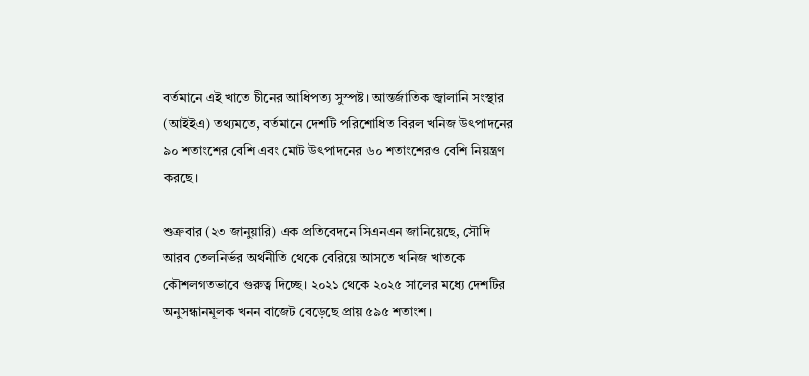বর্তমানে এই খাতে চীনের আধিপত্য সুস্পষ্ট। আন্তর্জাতিক জ্বালানি সংস্থার (আইইএ) তথ্যমতে, বর্তমানে দেশটি পরিশোধিত বিরল খনিজ উৎপাদনের ৯০ শতাংশের বেশি এবং মোট উৎপাদনের ৬০ শতাংশেরও বেশি নিয়ন্ত্রণ করছে।

শুক্রবার (২৩ জানুয়ারি) এক প্রতিবেদনে সিএনএন জানিয়েছে, সৌদি আরব তেলনির্ভর অর্থনীতি থেকে বেরিয়ে আসতে খনিজ খাতকে কৌশলগতভাবে গুরুত্ব দিচ্ছে। ২০২১ থেকে ২০২৫ সালের মধ্যে দেশটির অনুসন্ধানমূলক খনন বাজেট বেড়েছে প্রায় ৫৯৫ শতাংশ।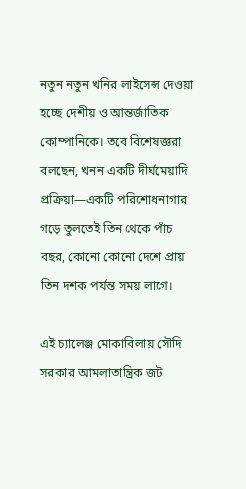নতুন নতুন খনির লাইসেন্স দেওয়া হচ্ছে দেশীয় ও আন্তর্জাতিক কোম্পানিকে। তবে বিশেষজ্ঞরা বলছেন, খনন একটি দীর্ঘমেয়াদি প্রক্রিয়া—একটি পরিশোধনাগার গড়ে তুলতেই তিন থেকে পাঁচ বছর, কোনো কোনো দেশে প্রায় তিন দশক পর্যন্ত সময় লাগে।

এই চ্যালেঞ্জ মোকাবিলায় সৌদি সরকার আমলাতান্ত্রিক জট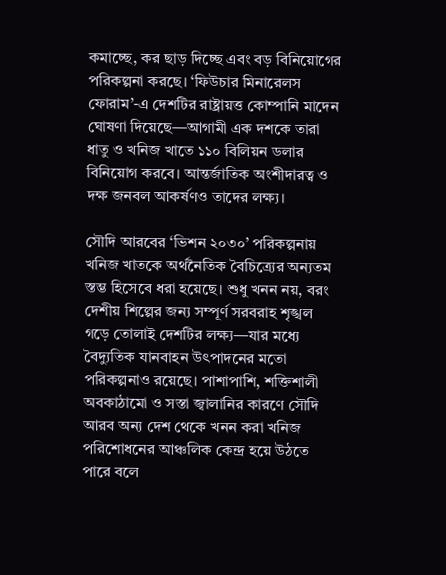কমাচ্ছে, কর ছাড় দিচ্ছে এবং বড় বিনিয়োগের পরিকল্পনা করছে। ‘ফিউচার মিনারেলস ফোরাম’-এ দেশটির রাষ্ট্রায়ত্ত কোম্পানি মাদেন ঘোষণা দিয়েছে—আগামী এক দশকে তারা ধাতু ও খনিজ খাতে ১১০ বিলিয়ন ডলার বিনিয়োগ করবে। আন্তর্জাতিক অংশীদারত্ব ও দক্ষ জনবল আকর্ষণও তাদের লক্ষ্য।

সৌদি আরবের ‘ভিশন ২০৩০’ পরিকল্পনায় খনিজ খাতকে অর্থনৈতিক বৈচিত্র্যের অন্যতম স্তম্ভ হিসেবে ধরা হয়েছে। শুধু খনন নয়, বরং দেশীয় শিল্পের জন্য সম্পূর্ণ সরবরাহ শৃঙ্খল গড়ে তোলাই দেশটির লক্ষ্য—যার মধ্যে বৈদ্যুতিক যানবাহন উৎপাদনের মতো পরিকল্পনাও রয়েছে। পাশাপাশি, শক্তিশালী অবকাঠামো ও সস্তা জ্বালানির কারণে সৌদি আরব অন্য দেশ থেকে খনন করা খনিজ পরিশোধনের আঞ্চলিক কেন্দ্র হয়ে উঠতে পারে বলে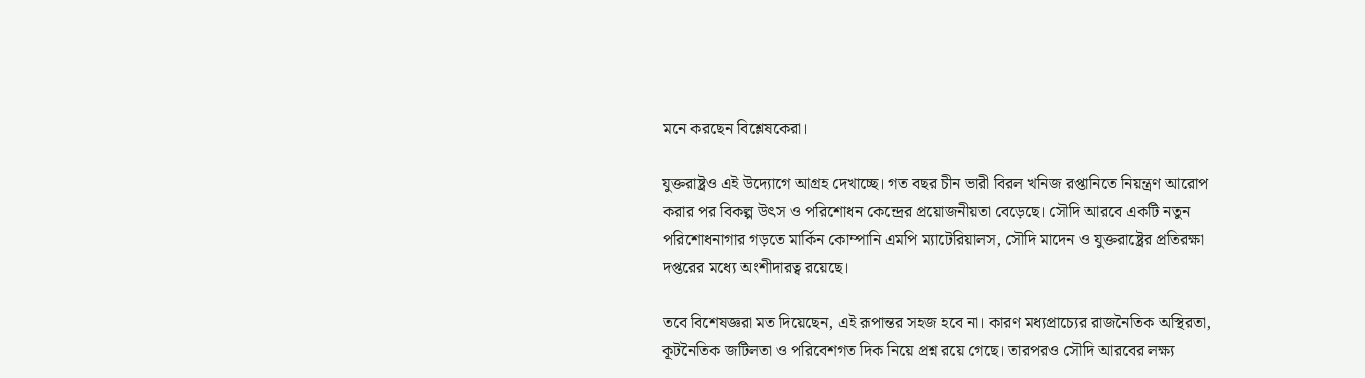মনে করছেন বিশ্লেষকেরা।

যুক্তরাষ্ট্রও এই উদ্যোগে আগ্রহ দেখাচ্ছে। গত বছর চীন ভারী বিরল খনিজ রপ্তানিতে নিয়ন্ত্রণ আরোপ করার পর বিকল্প উৎস ও পরিশোধন কেন্দ্রের প্রয়োজনীয়তা বেড়েছে। সৌদি আরবে একটি নতুন পরিশোধনাগার গড়তে মার্কিন কোম্পানি এমপি ম্যাটেরিয়ালস, সৌদি মাদেন ও যুক্তরাষ্ট্রের প্রতিরক্ষা দপ্তরের মধ্যে অংশীদারত্ব রয়েছে।

তবে বিশেষজ্ঞরা মত দিয়েছেন, এই রূপান্তর সহজ হবে না। কারণ মধ্যপ্রাচ্যের রাজনৈতিক অস্থিরতা, কূটনৈতিক জটিলতা ও পরিবেশগত দিক নিয়ে প্রশ্ন রয়ে গেছে। তারপরও সৌদি আরবের লক্ষ্য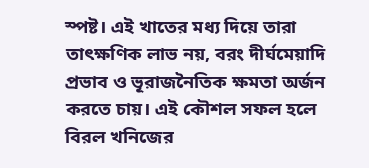স্পষ্ট। এই খাতের মধ্য দিয়ে তারা তাৎক্ষণিক লাভ নয়, বরং দীর্ঘমেয়াদি প্রভাব ও ভূরাজনৈতিক ক্ষমতা অর্জন করতে চায়। এই কৌশল সফল হলে বিরল খনিজের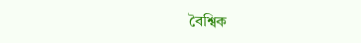বৈশ্বিক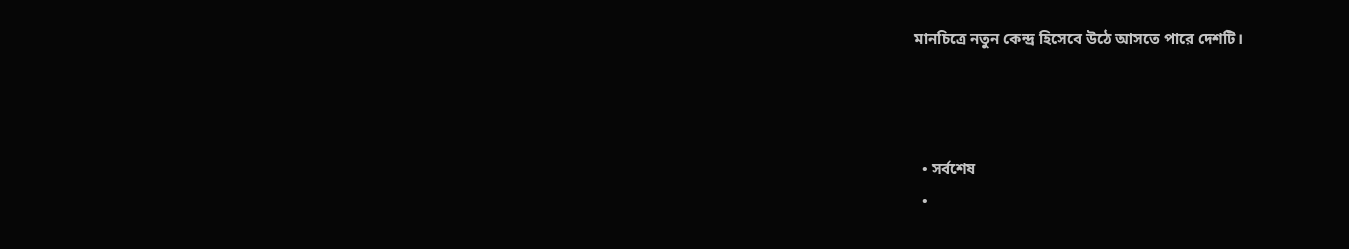মানচিত্রে নতুন কেন্দ্র হিসেবে উঠে আসতে পারে দেশটি।



  • সর্বশেষ
  •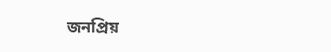জনপ্রিয়